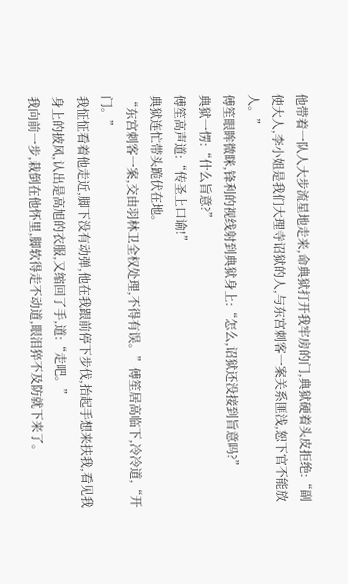他带着一队人大步流星地走来,命典狱打开我牢房的门,典狱硬着头皮拒绝:“副使大人,李小姐是我们大理寺诏狱的人,与东宫刺客一案关系匪浅,恕下官不能放人。”
傅笙眼眸微眯,锋利的视线射到典狱身上:“怎么,诏狱还没接到旨意吗?”
典狱一愣:“什么旨意?”
傅笙高声道:“传圣上口谕!”
典狱连忙带头跪伏在地。
“东宫刺客一案,交由羽林卫全权处理,不得有误。”傅笙居高临下,冷冷道,“开门。”
我怔怔看着他走近,脚下没有动弹,他在我跟前停下步伐,抬起手想来扶我,看见我身上的披风,认出是高旭的衣服,又缩回了手,道:“走吧。”
我向前一步,栽倒在他怀里,脚软得走不动道,眼泪猝不及防就下来了。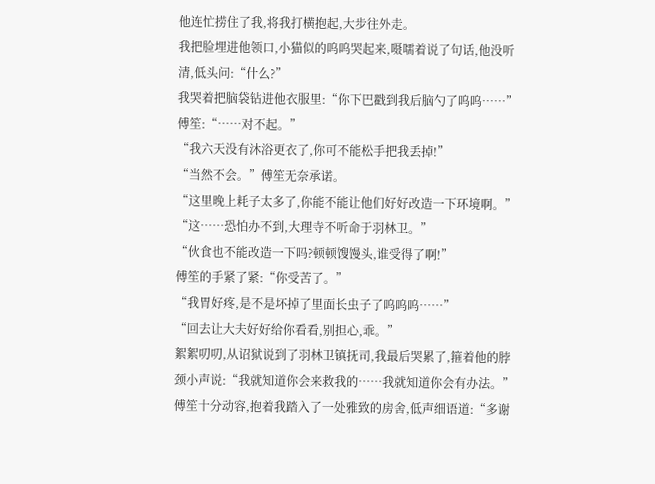他连忙捞住了我,将我打横抱起,大步往外走。
我把脸埋进他领口,小猫似的呜呜哭起来,嗫嚅着说了句话,他没听清,低头问:“什么?”
我哭着把脑袋钻进他衣服里:“你下巴戳到我后脑勺了呜呜……”
傅笙:“……对不起。”
“我六天没有沐浴更衣了,你可不能松手把我丢掉!”
“当然不会。”傅笙无奈承诺。
“这里晚上耗子太多了,你能不能让他们好好改造一下环境啊。”
“这……恐怕办不到,大理寺不听命于羽林卫。”
“伙食也不能改造一下吗?顿顿馊馒头,谁受得了啊!”
傅笙的手紧了紧:“你受苦了。”
“我胃好疼,是不是坏掉了里面长虫子了呜呜呜……”
“回去让大夫好好给你看看,别担心,乖。”
絮絮叨叨,从诏狱说到了羽林卫镇抚司,我最后哭累了,箍着他的脖颈小声说:“我就知道你会来救我的……我就知道你会有办法。”
傅笙十分动容,抱着我踏入了一处雅致的房舍,低声细语道:“多谢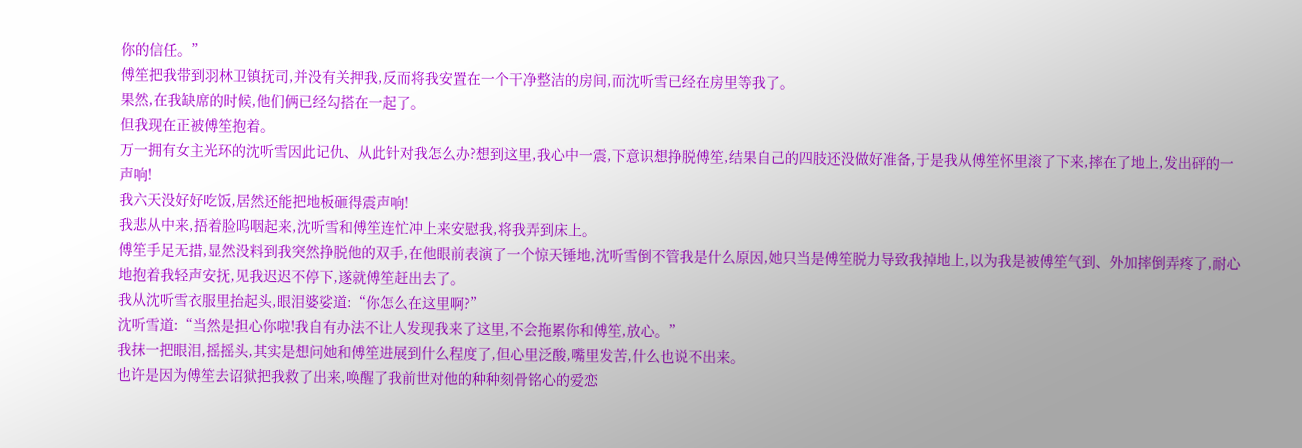你的信任。”
傅笙把我带到羽林卫镇抚司,并没有关押我,反而将我安置在一个干净整洁的房间,而沈听雪已经在房里等我了。
果然,在我缺席的时候,他们俩已经勾搭在一起了。
但我现在正被傅笙抱着。
万一拥有女主光环的沈听雪因此记仇、从此针对我怎么办?想到这里,我心中一震,下意识想挣脱傅笙,结果自己的四肢还没做好准备,于是我从傅笙怀里滚了下来,摔在了地上,发出砰的一声响!
我六天没好好吃饭,居然还能把地板砸得震声响!
我悲从中来,捂着脸呜咽起来,沈听雪和傅笙连忙冲上来安慰我,将我弄到床上。
傅笙手足无措,显然没料到我突然挣脱他的双手,在他眼前表演了一个惊天锤地,沈听雪倒不管我是什么原因,她只当是傅笙脱力导致我掉地上,以为我是被傅笙气到、外加摔倒弄疼了,耐心地抱着我轻声安抚,见我迟迟不停下,遂就傅笙赶出去了。
我从沈听雪衣服里抬起头,眼泪婆娑道:“你怎么在这里啊?”
沈听雪道:“当然是担心你啦!我自有办法不让人发现我来了这里,不会拖累你和傅笙,放心。”
我抹一把眼泪,摇摇头,其实是想问她和傅笙进展到什么程度了,但心里泛酸,嘴里发苦,什么也说不出来。
也许是因为傅笙去诏狱把我救了出来,唤醒了我前世对他的种种刻骨铭心的爱恋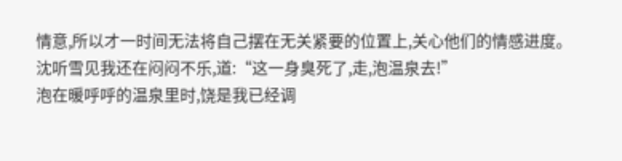情意,所以才一时间无法将自己摆在无关紧要的位置上,关心他们的情感进度。
沈听雪见我还在闷闷不乐,道:“这一身臭死了,走,泡温泉去!”
泡在暖呼呼的温泉里时,饶是我已经调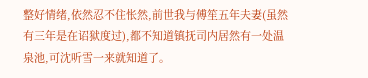整好情绪,依然忍不住怅然,前世我与傅笙五年夫妻(虽然有三年是在诏狱度过),都不知道镇抚司内居然有一处温泉池,可沈听雪一来就知道了。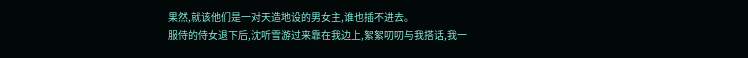果然,就该他们是一对天造地设的男女主,谁也插不进去。
服侍的侍女退下后,沈听雪游过来靠在我边上,絮絮叨叨与我搭话,我一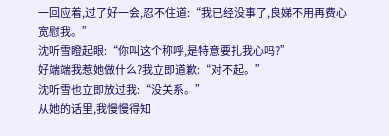一回应着,过了好一会,忍不住道:“我已经没事了,良娣不用再费心宽慰我。”
沈听雪瞪起眼:“你叫这个称呼,是特意要扎我心吗?”
好端端我惹她做什么?我立即道歉:“对不起。”
沈听雪也立即放过我:“没关系。”
从她的话里,我慢慢得知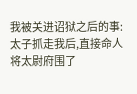我被关进诏狱之后的事:
太子抓走我后,直接命人将太尉府围了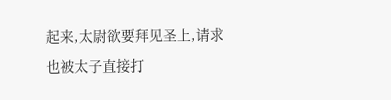起来,太尉欲要拜见圣上,请求也被太子直接打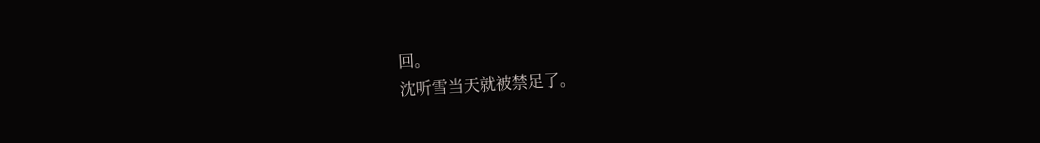回。
沈听雪当天就被禁足了。